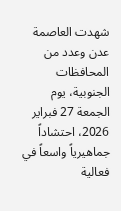شهدت العاصمة عدن وعدد من المحافظات الجنوبية، يوم الجمعة 27 فبراير 2026، احتشاداً جماهيرياً واسعاً في فعالية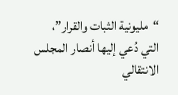“مليونية الثبات والقرار”، التي دُعي إليها أنصار المجلس الانتقالي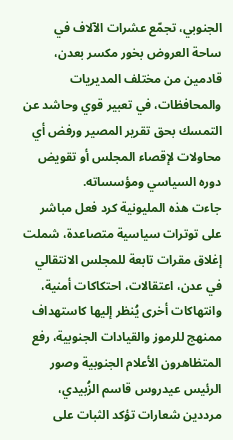الجنوبي، تجمّع عشرات الآلاف في ساحة العروض بخور مكسر بعدن، قادمين من مختلف المديريات والمحافظات، في تعبير قوي وحاشد عن التمسك بحق تقرير المصير ورفض أي محاولات لإقصاء المجلس أو تقويض دوره السياسي ومؤسساته.
جاءت هذه المليونية كرد فعل مباشر على توترات سياسية متصاعدة، شملت إغلاق مقرات تابعة للمجلس الانتقالي في عدن، اعتقالات، احتكاكات أمنية، وانتهاكات أخرى يُنظر إليها كاستهداف ممنهج للرموز والقيادات الجنوبية، رفع المتظاهرون الأعلام الجنوبية وصور الرئيس عيدروس قاسم الزُبيدي، مرددين شعارات تؤكد الثبات على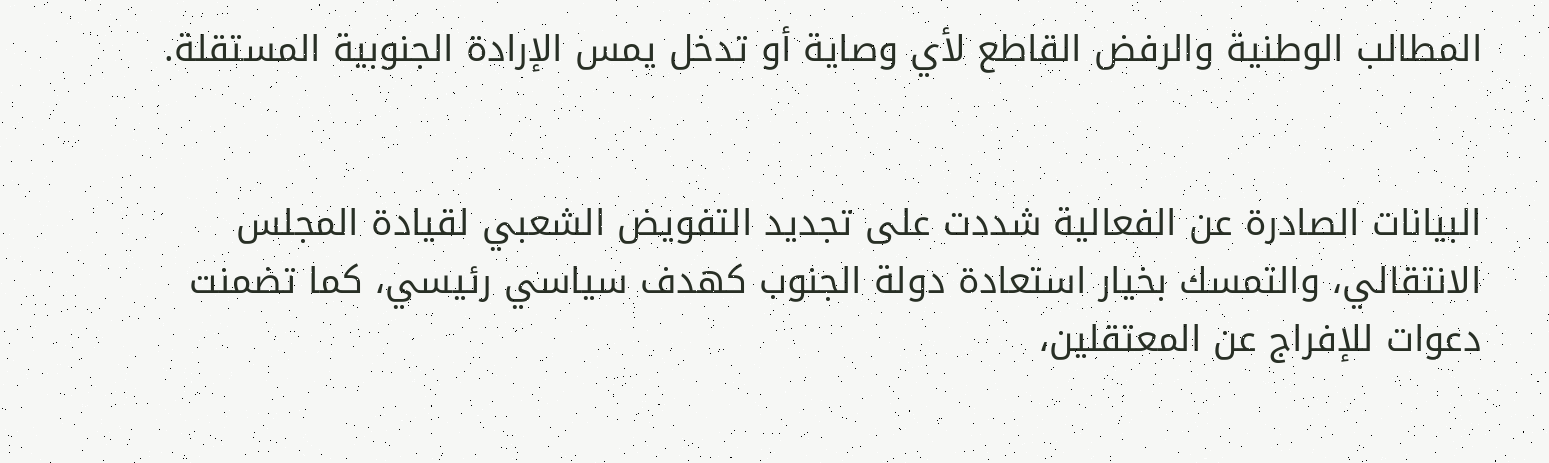المطالب الوطنية والرفض القاطع لأي وصاية أو تدخل يمس الإرادة الجنوبية المستقلة.


البيانات الصادرة عن الفعالية شددت على تجديد التفويض الشعبي لقيادة المجلس الانتقالي، والتمسك بخيار استعادة دولة الجنوب كهدف سياسي رئيسي، كما تضمنت دعوات للإفراج عن المعتقلين،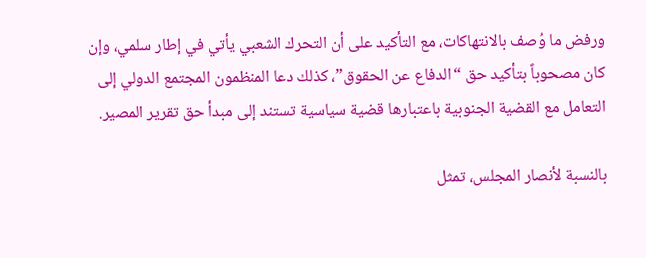ورفض ما وُصف بالانتهاكات، مع التأكيد على أن التحرك الشعبي يأتي في إطار سلمي، وإن كان مصحوباً بتأكيد حق “الدفاع عن الحقوق”، كذلك دعا المنظمون المجتمع الدولي إلى التعامل مع القضية الجنوبية باعتبارها قضية سياسية تستند إلى مبدأ حق تقرير المصير.

بالنسبة لأنصار المجلس، تمثل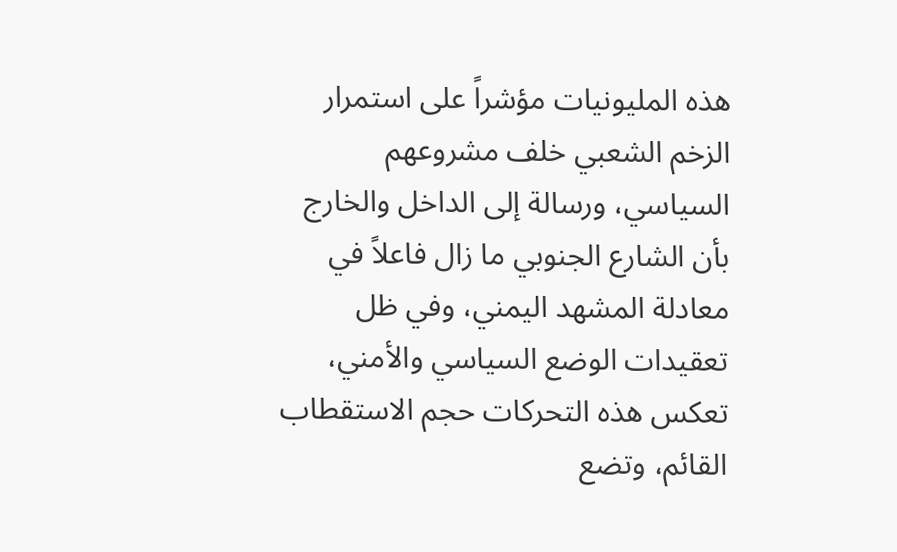هذه المليونيات مؤشراً على استمرار الزخم الشعبي خلف مشروعهم السياسي، ورسالة إلى الداخل والخارج بأن الشارع الجنوبي ما زال فاعلاً في معادلة المشهد اليمني، وفي ظل تعقيدات الوضع السياسي والأمني، تعكس هذه التحركات حجم الاستقطاب القائم، وتضع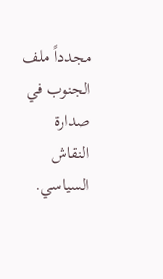مجدداً ملف الجنوب في صدارة النقاش السياسي.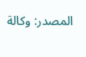المصدر: وكالة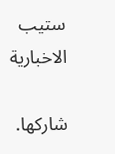ستيب الاخبارية

شاركها.